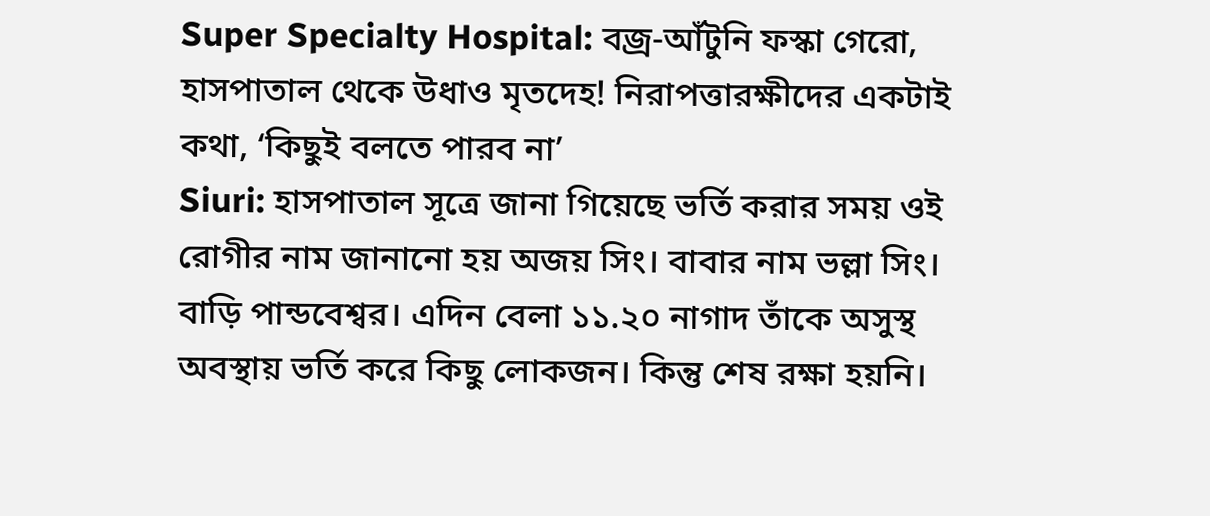Super Specialty Hospital: বজ্র-আঁটুনি ফস্কা গেরো, হাসপাতাল থেকে উধাও মৃতদেহ! নিরাপত্তারক্ষীদের একটাই কথা, ‘কিছুই বলতে পারব না’
Siuri: হাসপাতাল সূত্রে জানা গিয়েছে ভর্তি করার সময় ওই রোগীর নাম জানানো হয় অজয় সিং। বাবার নাম ভল্লা সিং। বাড়ি পান্ডবেশ্বর। এদিন বেলা ১১.২০ নাগাদ তাঁকে অসুস্থ অবস্থায় ভর্তি করে কিছু লোকজন। কিন্তু শেষ রক্ষা হয়নি।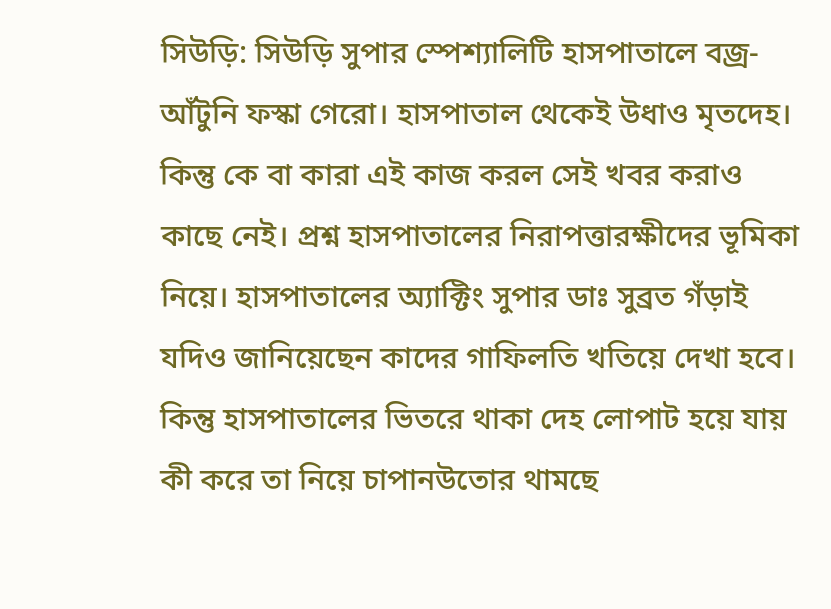সিউড়ি: সিউড়ি সুপার স্পেশ্যালিটি হাসপাতালে বজ্র-আঁটুনি ফস্কা গেরো। হাসপাতাল থেকেই উধাও মৃতদেহ। কিন্তু কে বা কারা এই কাজ করল সেই খবর করাও কাছে নেই। প্রশ্ন হাসপাতালের নিরাপত্তারক্ষীদের ভূমিকা নিয়ে। হাসপাতালের অ্যাক্টিং সুপার ডাঃ সুব্রত গঁড়াই যদিও জানিয়েছেন কাদের গাফিলতি খতিয়ে দেখা হবে। কিন্তু হাসপাতালের ভিতরে থাকা দেহ লোপাট হয়ে যায় কী করে তা নিয়ে চাপানউতোর থামছে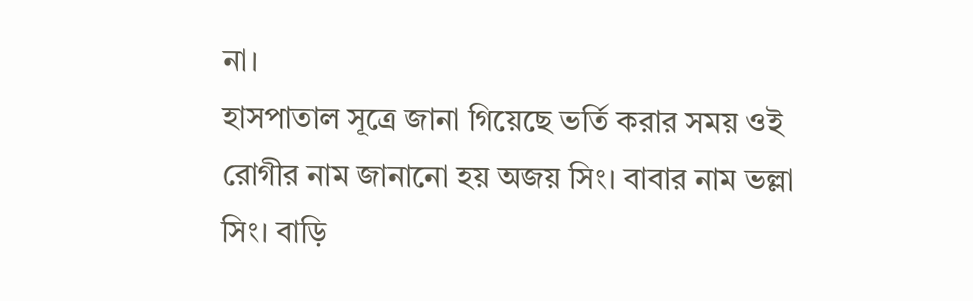না।
হাসপাতাল সূত্রে জানা গিয়েছে ভর্তি করার সময় ওই রোগীর নাম জানানো হয় অজয় সিং। বাবার নাম ভল্লা সিং। বাড়ি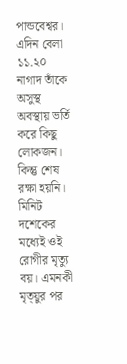পান্ডবেশ্বর। এদিন বেলা ১১.২০ নাগাদ তাঁকে অসুস্থ অবস্থায় ভর্তি করে কিছু লোকজন। কিন্তু শেষ রক্ষা হয়নি। মিনিট দশেকের মধ্যেই ওই রোগীর মৃত্যু বয়। এমনকী মৃত্য়ুর পর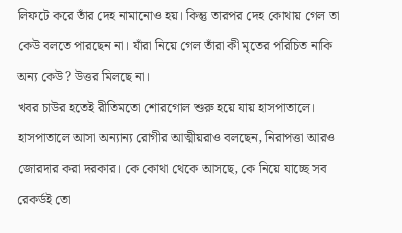লিফটে করে তাঁর দেহ নামানোও হয়। কিন্তু তারপর দেহ কোথায় গেল তা কেউ বলতে পারছেন না। যাঁরা নিয়ে গেল তাঁরা কী মৃতের পরিচিত নাকি অন্য কেউ? উত্তর মিলছে না।
খবর চাউর হতেই রীতিমতো শোরগোল শুরু হয়ে যায় হাসপাতালে। হাসপাতালে আসা অন্যান্য রোগীর আত্মীয়রাও বলছেন, নিরাপত্তা আরও জোরদার করা দরকার। কে কোথা থেকে আসছে, কে নিয়ে যাচ্ছে সব রেকর্ডই তো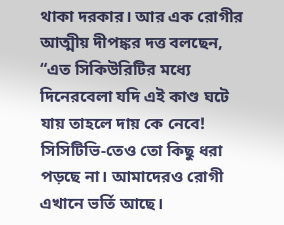থাকা দরকার। আর এক রোগীর আত্মীয় দীপঙ্কর দত্ত বলছেন, “এত সিকিউরিটির মধ্যে দিনেরবেলা যদি এই কাণ্ড ঘটে যায় তাহলে দায় কে নেবে! সিসিটিভি-তেও তো কিছু ধরা পড়ছে না। আমাদেরও রোগী এখানে ভর্তি আছে।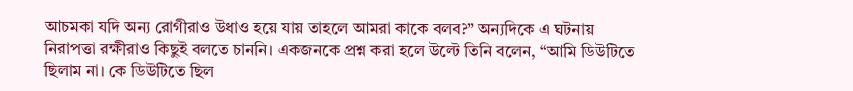আচমকা যদি অন্য রোগীরাও উধাও হয়ে যায় তাহলে আমরা কাকে বলব?” অন্যদিকে এ ঘটনায় নিরাপত্তা রক্ষীরাও কিছুই বলতে চাননি। একজনকে প্রশ্ন করা হলে উল্টে তিনি বলেন, “আমি ডিউটিতে ছিলাম না। কে ডিউটিতে ছিল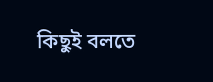কিছুই বলতে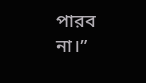পারব না।”